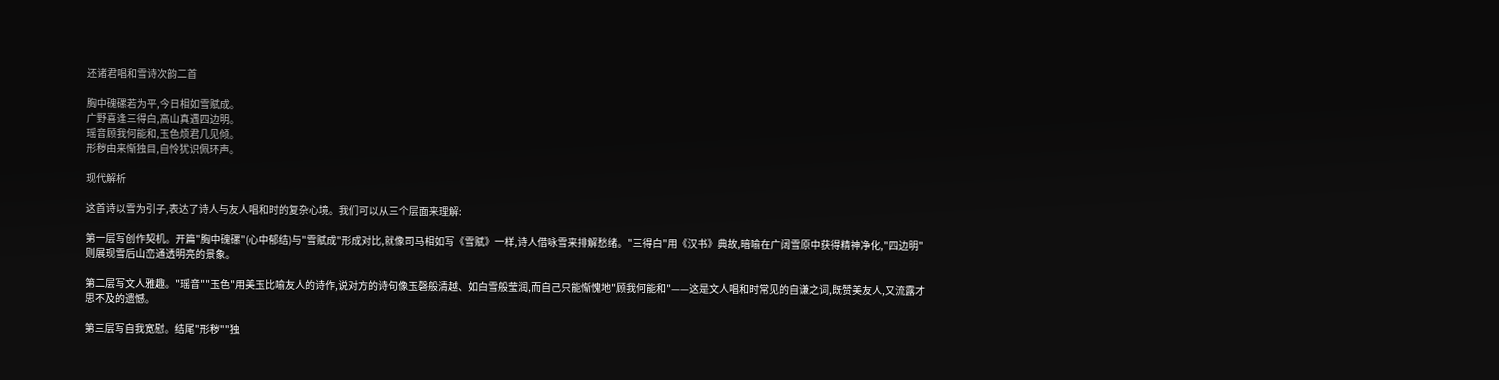还诸君唱和雪诗次韵二首

胸中磈磥若为平,今日相如雪赋成。
广野喜逢三得白,高山真遇四边明。
瑶音顾我何能和,玉色烦君几见倾。
形秽由来惭独目,自怜犹识佩环声。

现代解析

这首诗以雪为引子,表达了诗人与友人唱和时的复杂心境。我们可以从三个层面来理解:

第一层写创作契机。开篇"胸中磈磥"(心中郁结)与"雪赋成"形成对比,就像司马相如写《雪赋》一样,诗人借咏雪来排解愁绪。"三得白"用《汉书》典故,暗喻在广阔雪原中获得精神净化,"四边明"则展现雪后山峦通透明亮的景象。

第二层写文人雅趣。"瑶音""玉色"用美玉比喻友人的诗作,说对方的诗句像玉磬般清越、如白雪般莹润,而自己只能惭愧地"顾我何能和"——这是文人唱和时常见的自谦之词,既赞美友人,又流露才思不及的遗憾。

第三层写自我宽慰。结尾"形秽""独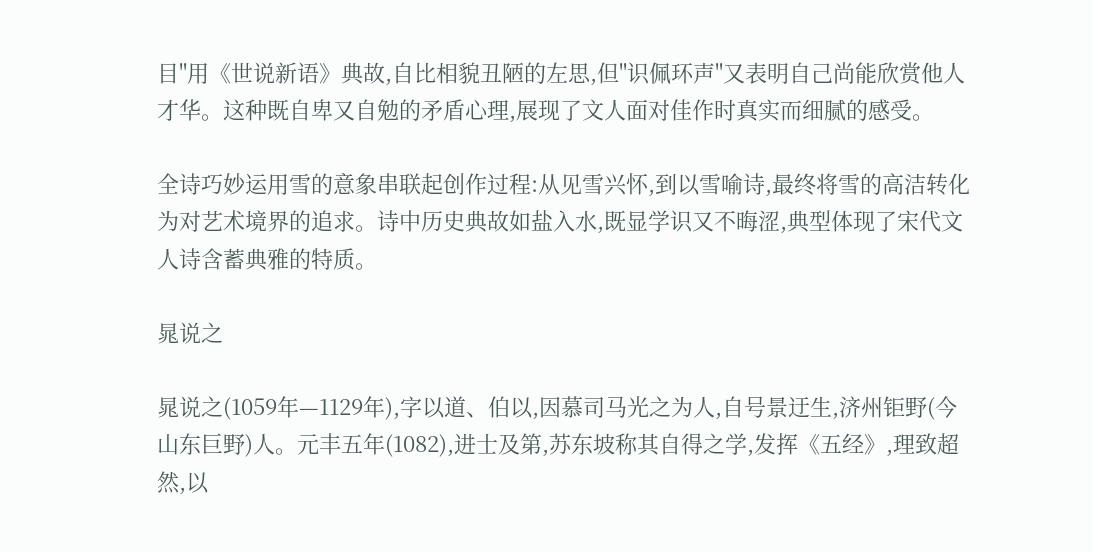目"用《世说新语》典故,自比相貌丑陋的左思,但"识佩环声"又表明自己尚能欣赏他人才华。这种既自卑又自勉的矛盾心理,展现了文人面对佳作时真实而细腻的感受。

全诗巧妙运用雪的意象串联起创作过程:从见雪兴怀,到以雪喻诗,最终将雪的高洁转化为对艺术境界的追求。诗中历史典故如盐入水,既显学识又不晦涩,典型体现了宋代文人诗含蓄典雅的特质。

晁说之

晁说之(1059年—1129年),字以道、伯以,因慕司马光之为人,自号景迂生,济州钜野(今山东巨野)人。元丰五年(1082),进士及第,苏东坡称其自得之学,发挥《五经》,理致超然,以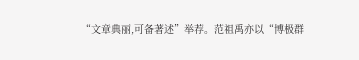“文章典丽,可备著述”举荐。范祖禹亦以“博极群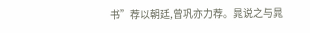书”荐以朝廷,曾巩亦力荐。晁说之与晁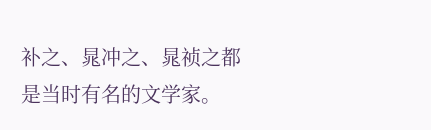补之、晁冲之、晁祯之都是当时有名的文学家。